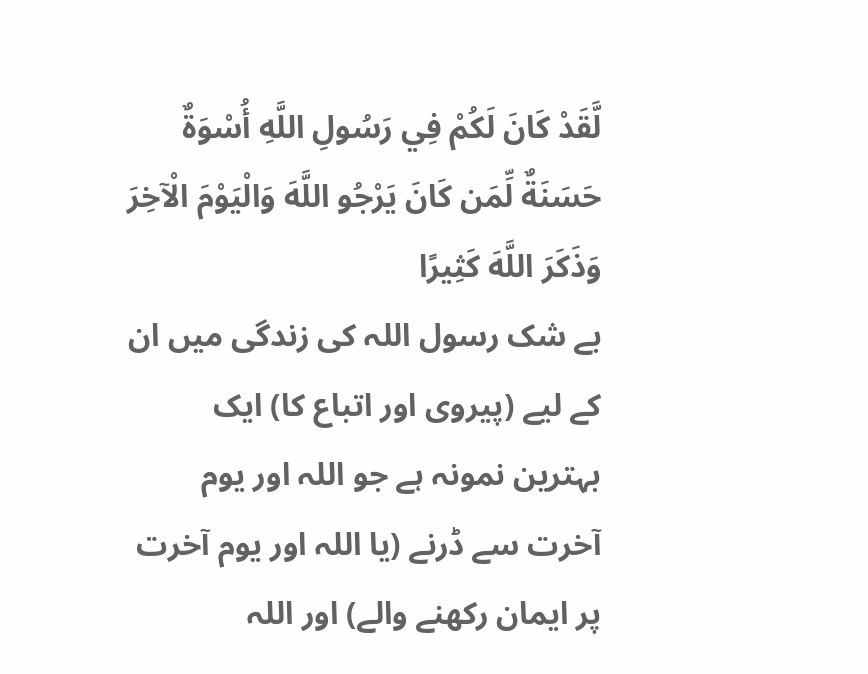لَّقَدْ كَانَ لَكُمْ فِي رَسُولِ اللَّهِ أُسْوَةٌ حَسَنَةٌ لِّمَن كَانَ يَرْجُو اللَّهَ وَالْيَوْمَ الْآخِرَ وَذَكَرَ اللَّهَ كَثِيرًا
بے شک رسول اللہ کی زندگی میں ان کے لیے (پیروی اور اتباع کا) ایک بہترین نمونہ ہے جو اللہ اور یوم آخرت سے ڈرنے (یا اللہ اور یوم آخرت پر ایمان رکھنے والے) اور اللہ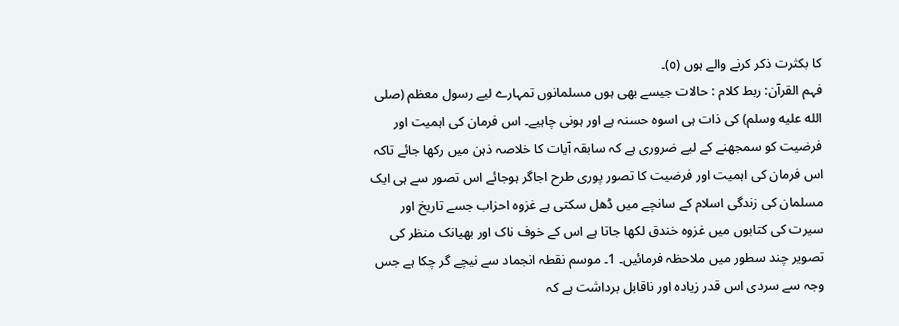کا بکثرت ذکر کرنے والے ہوں (٥)۔
فہم القرآن: ربط کلام : حالات جیسے بھی ہوں مسلمانوں تمہارے لیے رسول معظم (صلى الله عليه وسلم) کی ذات ہی اسوہ حسنہ ہے اور ہونی چاہیے۔ اس فرمان کی اہمیت اور فرضیت کو سمجھنے کے لیے ضروری ہے کہ سابقہ آیات کا خلاصہ ذہن میں رکھا جائے تاکہ اس فرمان کی اہمیت اور فرضیت کا تصور پوری طرح اجاگر ہوجائے اس تصور سے ہی ایک مسلمان کی زندگی اسلام کے سانچے میں ڈھل سکتی ہے غزوہ احزاب جسے تاریخ اور سیرت کی کتابوں میں غزوہ خندق لکھا جاتا ہے اس کے خوف ناک اور بھیانک منظر کی تصویر چند سطور میں ملاحظہ فرمائیں۔ 1۔ موسم نقطہ انجماد سے نیچے گر چکا ہے جس وجہ سے سردی اس قدر زیادہ اور ناقابل برداشت ہے کہ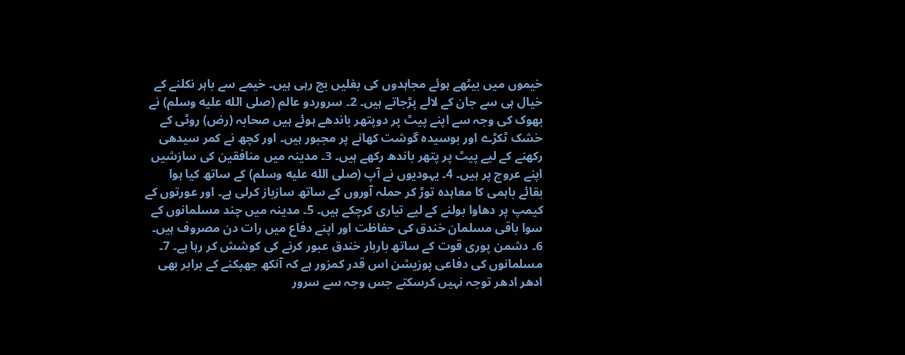خیموں میں بیٹھے ہوئے مجاہدوں کی بغلیں بج رہی ہیں۔ خیمے سے باہر نکلنے کے خیال ہی سے جان کے لالے پڑجاتے ہیں۔ 2۔ سروردو عالم (صلى الله عليه وسلم) نے بھوک کی وجہ سے اپنے پیٹ پر دوپتھر باندھے ہوئے ہیں صحابہ (رض) روٹی کے خشک ٹکڑے اور بوسیدہ گوشت کھانے پر مجبور ہیں۔ اور کچھ نے کمر سیدھی رکھنے کے لیے پیٹ پر پتھر باندھ رکھے ہیں۔ 3۔ مدینہ میں منافقین کی سازشیں اپنے عروج پر ہیں۔ 4۔ یہودیوں نے آپ (صلى الله عليه وسلم) کے ساتھ کیا ہوا بقائے باہمی کا معاہدہ توڑ کر حملہ آوروں کے ساتھ سازباز کرلی ہے۔ اور عورتوں کے کیمپ پر دھاوا بولنے کے لیے تیاری کرچکے ہیں۔ 5۔ مدینہ میں چند مسلمانوں کے سوا باقی مسلمان خندق کی حفاظت اور اپنے دفاع میں رات دن مصروف ہیں۔ 6۔ دشمن پوری قوت کے ساتھ باربار خندق عبور کرنے کی کوشش کر رہا ہے۔ 7۔ مسلمانوں کی دفاعی پوزیشن اس قدر کمزور ہے کہ آنکھ جھپکنے کے برابر بھی ادھر ادھر توجہ نہیں کرسکتے جس وجہ سے سرور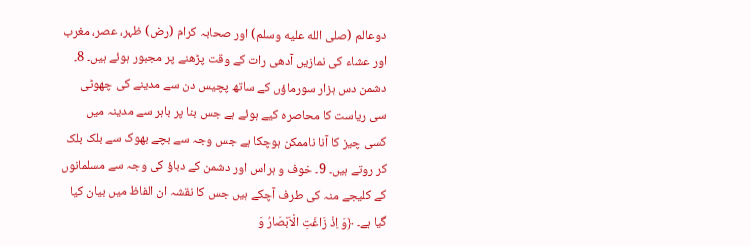دوعالم (صلى الله عليه وسلم) اور صحابہ کرام (رض) ظہر، عصر، مغرب اور عشاء کی نمازیں آدھی رات کے وقت پڑھنے پر مجبور ہوئے ہیں۔ 8۔ دشمن دس ہزار سورماؤں کے ساتھ پچیس دن سے مدینے کی چھوٹی سی ریاست کا محاصرہ کیے ہوئے ہے جس بنا پر باہر سے مدینہ میں کسی چیز کا آنا ناممکن ہوچکا ہے جس وجہ سے بچے بھوک سے بلک بلک کر روتے ہیں۔ 9۔ خوف و ہراس اور دشمن کے دباؤ کی وجہ سے مسلمانوں کے کلیجے منہ کی طرف آچکے ہیں جس کا نقشہ ان الفاظ میں بیان کیا گیا ہے۔ ﴿وَ اِذْ زَاغَتِ الْاَبْصَارُ وَ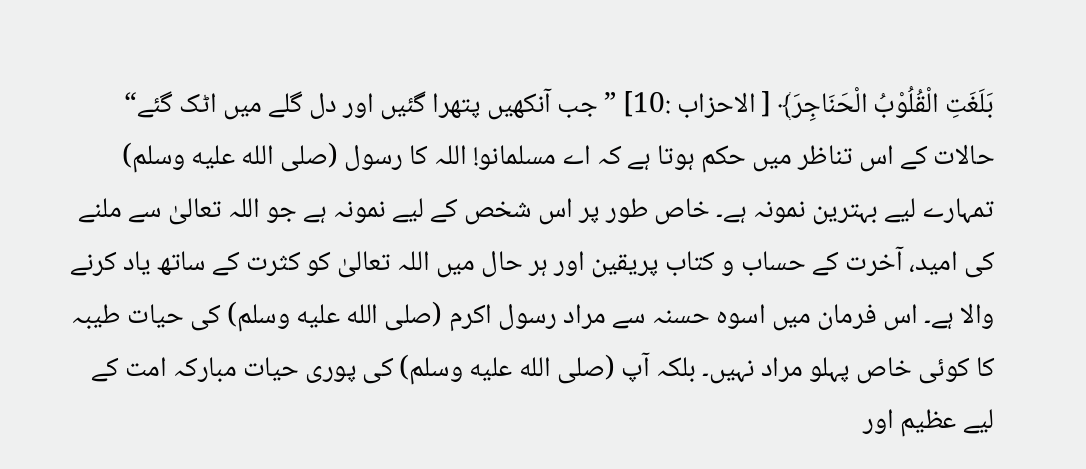بَلَغَتِ الْقُلُوْبُ الْحَنَاجِرَ﴾ [ الاحزاب :10] ” جب آنکھیں پتھرا گئیں اور دل گلے میں اٹک گئے“ حالات کے اس تناظر میں حکم ہوتا ہے کہ اے مسلمانو! اللہ کا رسول (صلى الله عليه وسلم) تمہارے لیے بہترین نمونہ ہے۔ خاص طور پر اس شخص کے لیے نمونہ ہے جو اللہ تعالیٰ سے ملنے کی امید، آخرت کے حساب و کتاب پریقین اور ہر حال میں اللہ تعالیٰ کو کثرت کے ساتھ یاد کرنے والا ہے۔ اس فرمان میں اسوہ حسنہ سے مراد رسول اکرم (صلى الله عليه وسلم) کی حیات طیبہ کا کوئی خاص پہلو مراد نہیں۔ بلکہ آپ (صلى الله عليه وسلم) کی پوری حیات مبارکہ امت کے لیے عظیم اور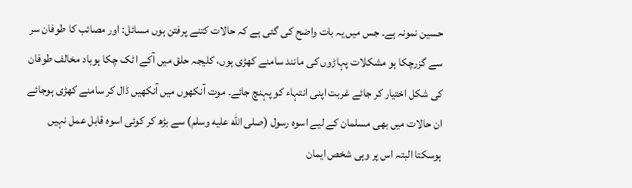حسین نمونہ ہے۔ جس میں یہ بات واضح کی گئی ہے کہ حالات کتنے پرفتن ہوں مسائل: اور مصائب کا طوفان سر سے گزرچکا ہو مشکلات پہاڑوں کی مانند سامنے کھڑی ہوں، کلیجہ حلق میں آکے اٹک چکا ہوباد مخالف طوفان کی شکل اختیار کر جائے غربت اپنی انتہاء کو پہنچ جائے۔ موت آنکھوں میں آنکھیں ڈال کر سامنے کھڑی ہوجائے ان حالات میں بھی مسلمان کے لیے اسوہ رسول (صلى الله عليه وسلم) سے بڑھ کر کوئی اسوہ قابل عمل نہیں ہوسکتا البتہ اس پر وہی شخص ایمان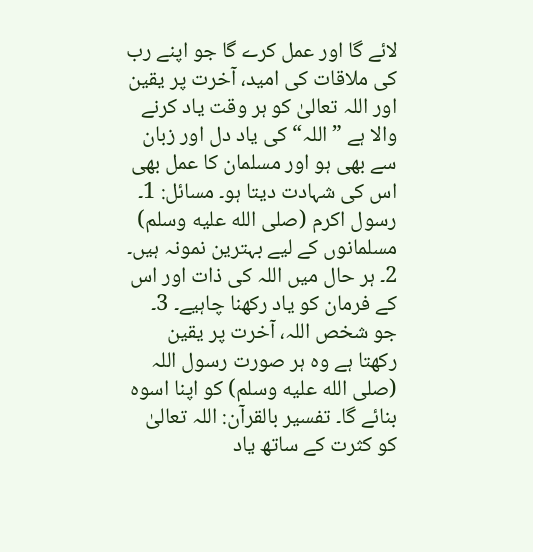لائے گا اور عمل کرے گا جو اپنے رب کی ملاقات کی امید، آخرت پر یقین اور اللہ تعالیٰ کو ہر وقت یاد کرنے والا ہے ” اللہ“ کی یاد دل اور زبان سے بھی ہو اور مسلمان کا عمل بھی اس کی شہادت دیتا ہو۔ مسائل: 1۔ رسول اکرم (صلى الله عليه وسلم) مسلمانوں کے لیے بہترین نمونہ ہیں۔ 2۔ ہر حال میں اللہ کی ذات اور اس کے فرمان کو یاد رکھنا چاہیے۔ 3۔ جو شخص اللہ، آخرت پر یقین رکھتا ہے وہ ہر صورت رسول اللہ (صلى الله عليه وسلم) کو اپنا اسوہ بنائے گا۔ تفسیر بالقرآن: اللہ تعالیٰ کو کثرت کے ساتھ یاد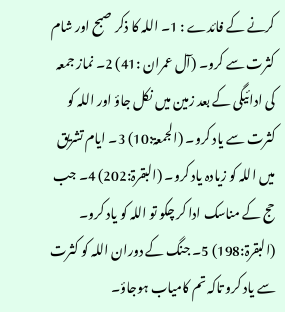کرنے کے فائدے : 1۔ اللہ کا ذکر صبح اور شام کثرت سے کرو۔ (آل عمران :41) 2۔ نماز جمعہ کی ادائیگی کے بعد زمین میں نکل جاؤ اور اللہ کو کثرت سے یاد کرو۔ (الجمعۃ:10) 3۔ ایام تشریق میں اللہ کو زیادہ یاد کرو۔ (البقرۃ:202) 4۔ جب حج کے مناسک ادا کر چکو تو اللہ کو یاد کرو۔ (البقرۃ:198) 5۔ جنگ کے دوران اللہ کو کثرت سے یاد کرو تاکہ تم کامیاب ہوجاؤ۔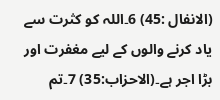(الانفال :45) 6۔اللہ کو کثرت سے یاد کرنے والوں کے لیے مغفرت اور بڑا اجر ہے۔(الاحزاب:35) 7۔تم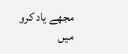مجھے یاد کرو میں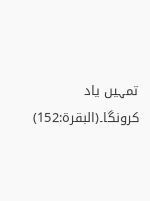تمہیں یاد کرونگا۔(البقرۃ:152)